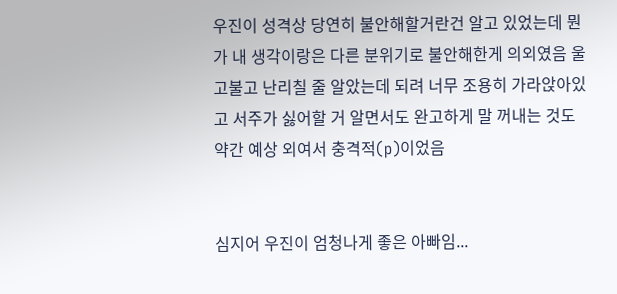우진이 성격상 당연히 불안해할거란건 알고 있었는데 뭔가 내 생각이랑은 다른 분위기로 불안해한게 의외였음 울고불고 난리칠 줄 알았는데 되려 너무 조용히 가라앉아있고 서주가 싫어할 거 알면서도 완고하게 말 꺼내는 것도 약간 예상 외여서 충격적(p)이었음


심지어 우진이 엄청나게 좋은 아빠임...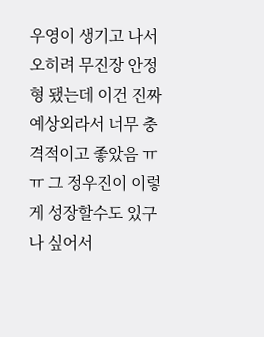우영이 생기고 나서 오히려 무진장 안정형 됐는데 이건 진짜 예상외라서 너무 충격적이고 좋았음 ㅠㅠ 그 정우진이 이렇게 성장할수도 있구나 싶어서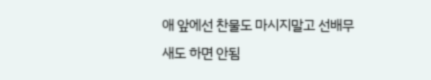애 앞에선 찬물도 마시지말고 선배무새도 하면 안됨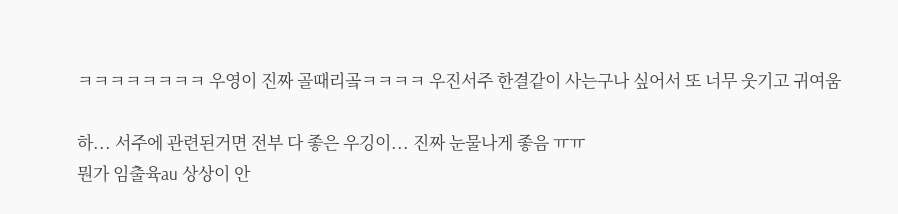ㅋㅋㅋㅋㅋㅋㅋㅋ 우영이 진짜 골때리곸ㅋㅋㅋㅋ 우진서주 한결같이 사는구나 싶어서 또 너무 웃기고 귀여움

하... 서주에 관련된거면 전부 다 좋은 우깅이... 진짜 눈물나게 좋음 ㅠㅠ
뭔가 임출육au 상상이 안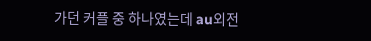가던 커플 중 하나였는데 au외전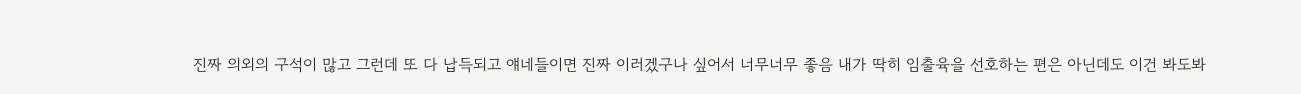진짜 의외의 구석이 많고 그런데 또 다 납득되고 얘네들이면 진짜 이러겠구나 싶어서 너무너무 좋음 내가 딱히 임출육을 선호하는 편은 아닌데도 이건 봐도봐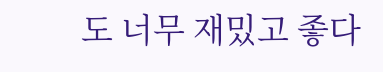도 너무 재밌고 좋다